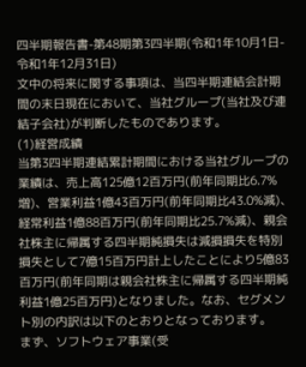四半期報告書-第48期第3四半期(令和1年10月1日-令和1年12月31日)
文中の将来に関する事項は、当四半期連結会計期間の末日現在において、当社グループ(当社及び連結子会社)が判断したものであります。
(1)経営成績
当第3四半期連結累計期間における当社グループの業績は、売上高125億12百万円(前年同期比6.7%増)、営業利益1億43百万円(前年同期比43.0%減)、経常利益1億88百万円(前年同期比25.7%減)、親会社株主に帰属する四半期純損失は減損損失を特別損失として7億15百万円計上したことにより5億83百万円(前年同期は親会社株主に帰属する四半期純利益1億25百万円)となりました。なお、セグメント別の内訳は以下のとおりとなっております。
まず、ソフトウェア事業(受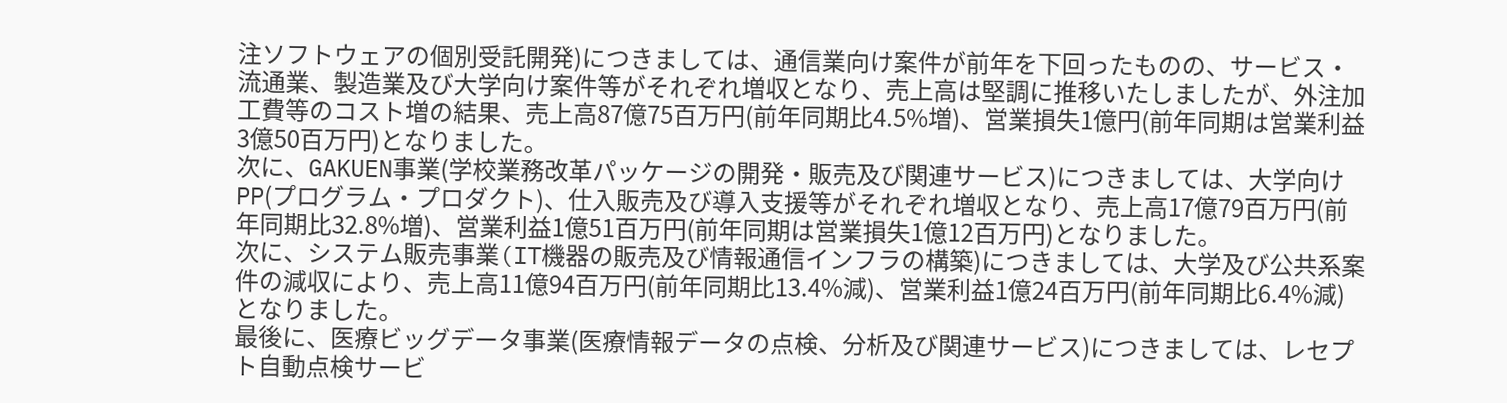注ソフトウェアの個別受託開発)につきましては、通信業向け案件が前年を下回ったものの、サービス・流通業、製造業及び大学向け案件等がそれぞれ増収となり、売上高は堅調に推移いたしましたが、外注加工費等のコスト増の結果、売上高87億75百万円(前年同期比4.5%増)、営業損失1億円(前年同期は営業利益3億50百万円)となりました。
次に、GAKUEN事業(学校業務改革パッケージの開発・販売及び関連サービス)につきましては、大学向けPP(プログラム・プロダクト)、仕入販売及び導入支援等がそれぞれ増収となり、売上高17億79百万円(前年同期比32.8%増)、営業利益1億51百万円(前年同期は営業損失1億12百万円)となりました。
次に、システム販売事業(IT機器の販売及び情報通信インフラの構築)につきましては、大学及び公共系案件の減収により、売上高11億94百万円(前年同期比13.4%減)、営業利益1億24百万円(前年同期比6.4%減)となりました。
最後に、医療ビッグデータ事業(医療情報データの点検、分析及び関連サービス)につきましては、レセプト自動点検サービ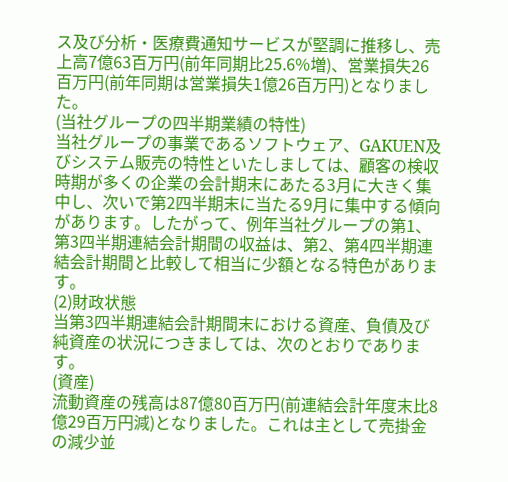ス及び分析・医療費通知サービスが堅調に推移し、売上高7億63百万円(前年同期比25.6%増)、営業損失26百万円(前年同期は営業損失1億26百万円)となりました。
(当社グループの四半期業績の特性)
当社グループの事業であるソフトウェア、GAKUEN及びシステム販売の特性といたしましては、顧客の検収時期が多くの企業の会計期末にあたる3月に大きく集中し、次いで第2四半期末に当たる9月に集中する傾向があります。したがって、例年当社グループの第1、第3四半期連結会計期間の収益は、第2、第4四半期連結会計期間と比較して相当に少額となる特色があります。
(2)財政状態
当第3四半期連結会計期間末における資産、負債及び純資産の状況につきましては、次のとおりであります。
(資産)
流動資産の残高は87億80百万円(前連結会計年度末比8億29百万円減)となりました。これは主として売掛金の減少並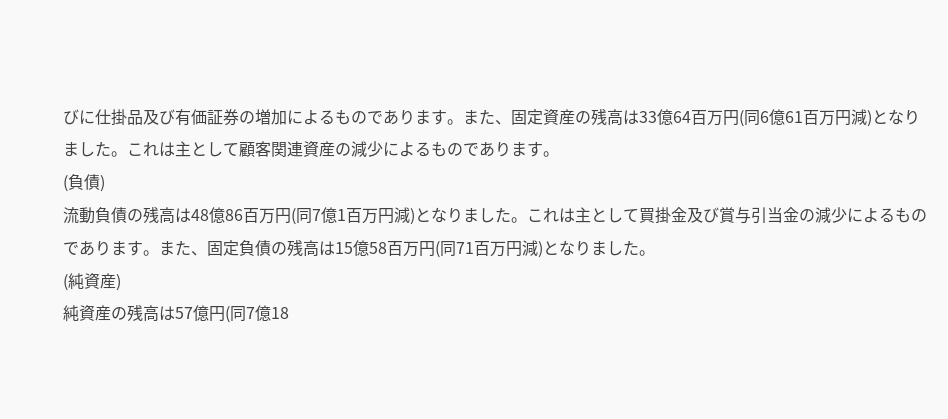びに仕掛品及び有価証券の増加によるものであります。また、固定資産の残高は33億64百万円(同6億61百万円減)となりました。これは主として顧客関連資産の減少によるものであります。
(負債)
流動負債の残高は48億86百万円(同7億1百万円減)となりました。これは主として買掛金及び賞与引当金の減少によるものであります。また、固定負債の残高は15億58百万円(同71百万円減)となりました。
(純資産)
純資産の残高は57億円(同7億18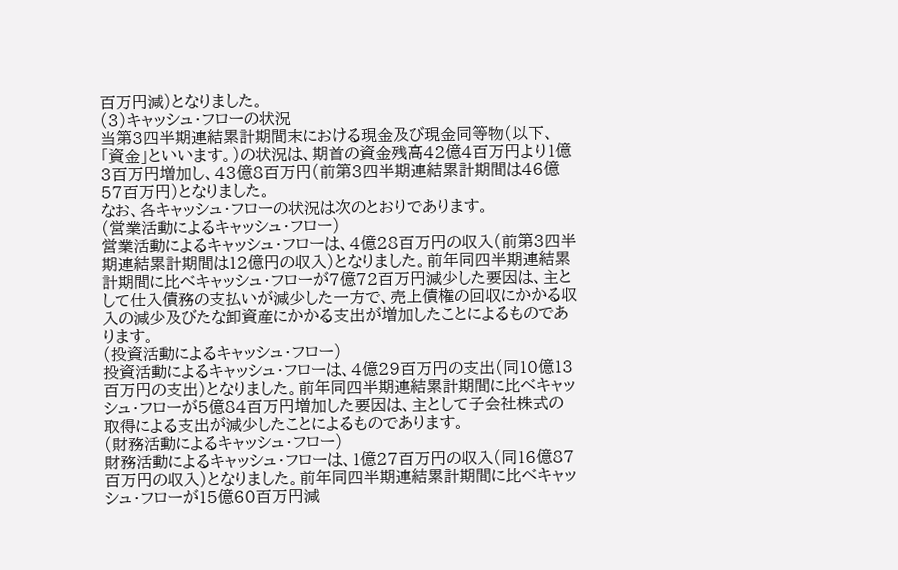百万円減)となりました。
(3)キャッシュ・フローの状況
当第3四半期連結累計期間末における現金及び現金同等物(以下、「資金」といいます。)の状況は、期首の資金残高42億4百万円より1億3百万円増加し、43億8百万円(前第3四半期連結累計期間は46億57百万円)となりました。
なお、各キャッシュ・フローの状況は次のとおりであります。
(営業活動によるキャッシュ・フロー)
営業活動によるキャッシュ・フローは、4億28百万円の収入(前第3四半期連結累計期間は12億円の収入)となりました。前年同四半期連結累計期間に比べキャッシュ・フローが7億72百万円減少した要因は、主として仕入債務の支払いが減少した一方で、売上債権の回収にかかる収入の減少及びたな卸資産にかかる支出が増加したことによるものであります。
(投資活動によるキャッシュ・フロー)
投資活動によるキャッシュ・フローは、4億29百万円の支出(同10億13百万円の支出)となりました。前年同四半期連結累計期間に比べキャッシュ・フローが5億84百万円増加した要因は、主として子会社株式の取得による支出が減少したことによるものであります。
(財務活動によるキャッシュ・フロー)
財務活動によるキャッシュ・フローは、1億27百万円の収入(同16億87百万円の収入)となりました。前年同四半期連結累計期間に比べキャッシュ・フローが15億60百万円減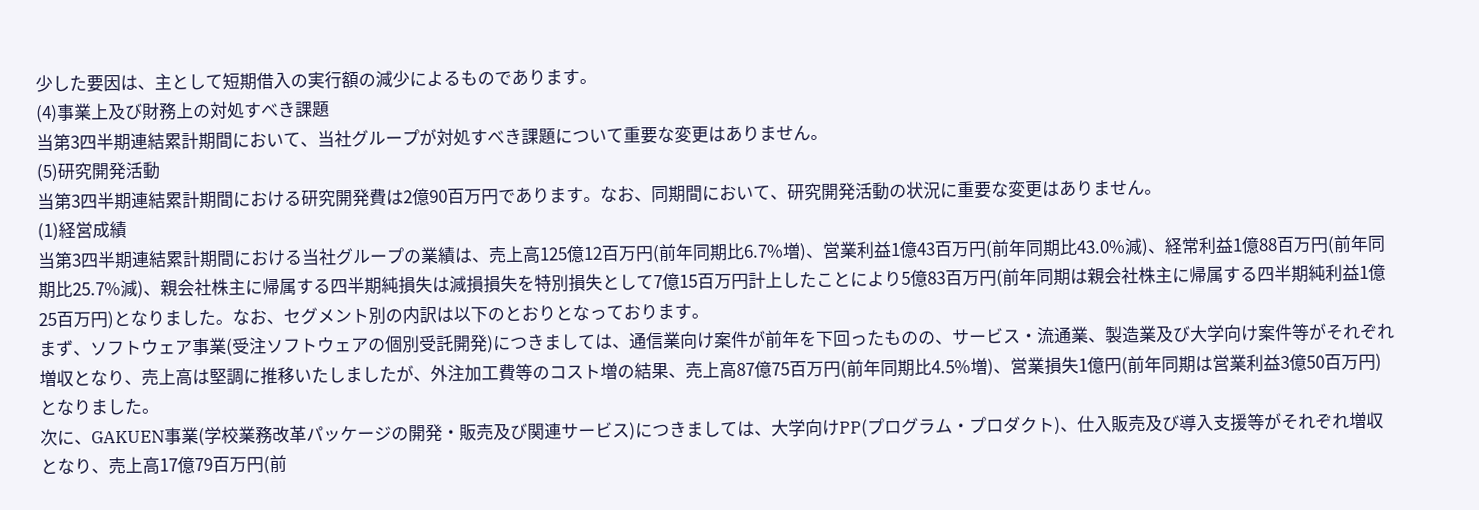少した要因は、主として短期借入の実行額の減少によるものであります。
(4)事業上及び財務上の対処すべき課題
当第3四半期連結累計期間において、当社グループが対処すべき課題について重要な変更はありません。
(5)研究開発活動
当第3四半期連結累計期間における研究開発費は2億90百万円であります。なお、同期間において、研究開発活動の状況に重要な変更はありません。
(1)経営成績
当第3四半期連結累計期間における当社グループの業績は、売上高125億12百万円(前年同期比6.7%増)、営業利益1億43百万円(前年同期比43.0%減)、経常利益1億88百万円(前年同期比25.7%減)、親会社株主に帰属する四半期純損失は減損損失を特別損失として7億15百万円計上したことにより5億83百万円(前年同期は親会社株主に帰属する四半期純利益1億25百万円)となりました。なお、セグメント別の内訳は以下のとおりとなっております。
まず、ソフトウェア事業(受注ソフトウェアの個別受託開発)につきましては、通信業向け案件が前年を下回ったものの、サービス・流通業、製造業及び大学向け案件等がそれぞれ増収となり、売上高は堅調に推移いたしましたが、外注加工費等のコスト増の結果、売上高87億75百万円(前年同期比4.5%増)、営業損失1億円(前年同期は営業利益3億50百万円)となりました。
次に、GAKUEN事業(学校業務改革パッケージの開発・販売及び関連サービス)につきましては、大学向けPP(プログラム・プロダクト)、仕入販売及び導入支援等がそれぞれ増収となり、売上高17億79百万円(前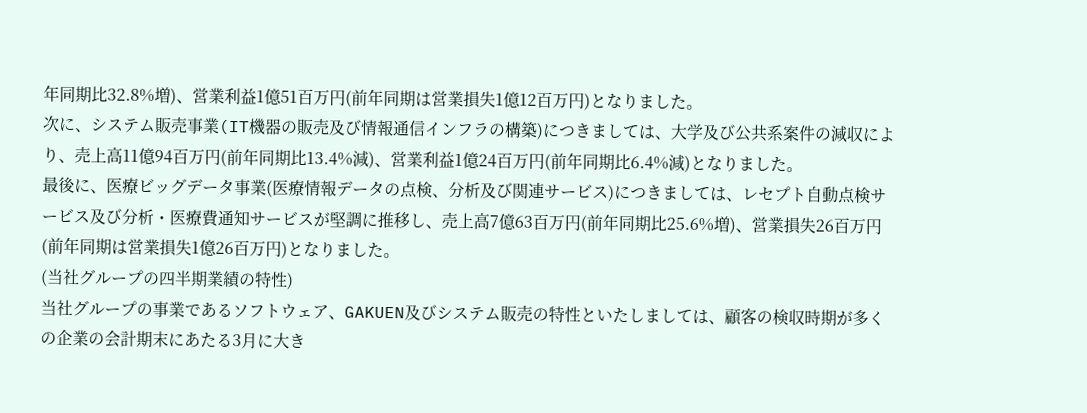年同期比32.8%増)、営業利益1億51百万円(前年同期は営業損失1億12百万円)となりました。
次に、システム販売事業(IT機器の販売及び情報通信インフラの構築)につきましては、大学及び公共系案件の減収により、売上高11億94百万円(前年同期比13.4%減)、営業利益1億24百万円(前年同期比6.4%減)となりました。
最後に、医療ビッグデータ事業(医療情報データの点検、分析及び関連サービス)につきましては、レセプト自動点検サービス及び分析・医療費通知サービスが堅調に推移し、売上高7億63百万円(前年同期比25.6%増)、営業損失26百万円(前年同期は営業損失1億26百万円)となりました。
(当社グループの四半期業績の特性)
当社グループの事業であるソフトウェア、GAKUEN及びシステム販売の特性といたしましては、顧客の検収時期が多くの企業の会計期末にあたる3月に大き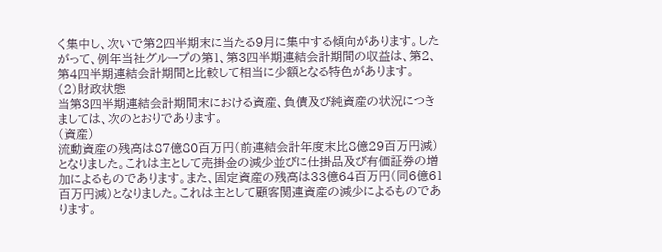く集中し、次いで第2四半期末に当たる9月に集中する傾向があります。したがって、例年当社グループの第1、第3四半期連結会計期間の収益は、第2、第4四半期連結会計期間と比較して相当に少額となる特色があります。
(2)財政状態
当第3四半期連結会計期間末における資産、負債及び純資産の状況につきましては、次のとおりであります。
(資産)
流動資産の残高は87億80百万円(前連結会計年度末比8億29百万円減)となりました。これは主として売掛金の減少並びに仕掛品及び有価証券の増加によるものであります。また、固定資産の残高は33億64百万円(同6億61百万円減)となりました。これは主として顧客関連資産の減少によるものであります。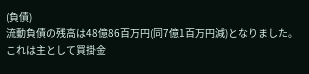(負債)
流動負債の残高は48億86百万円(同7億1百万円減)となりました。これは主として買掛金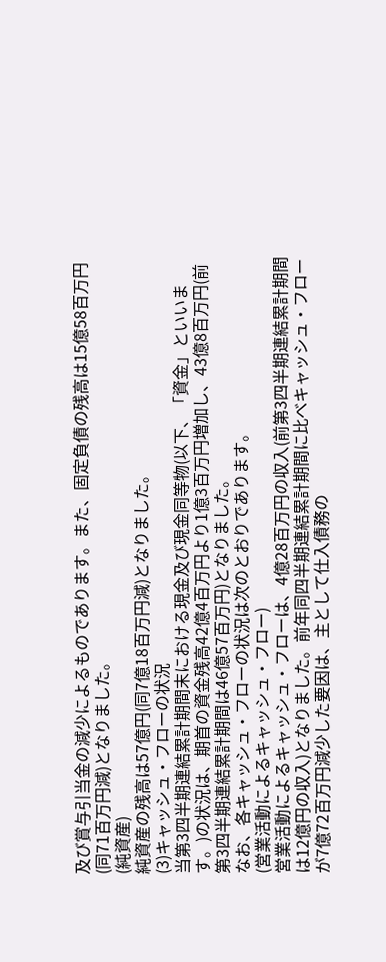及び賞与引当金の減少によるものであります。また、固定負債の残高は15億58百万円(同71百万円減)となりました。
(純資産)
純資産の残高は57億円(同7億18百万円減)となりました。
(3)キャッシュ・フローの状況
当第3四半期連結累計期間末における現金及び現金同等物(以下、「資金」といいます。)の状況は、期首の資金残高42億4百万円より1億3百万円増加し、43億8百万円(前第3四半期連結累計期間は46億57百万円)となりました。
なお、各キャッシュ・フローの状況は次のとおりであります。
(営業活動によるキャッシュ・フロー)
営業活動によるキャッシュ・フローは、4億28百万円の収入(前第3四半期連結累計期間は12億円の収入)となりました。前年同四半期連結累計期間に比べキャッシュ・フローが7億72百万円減少した要因は、主として仕入債務の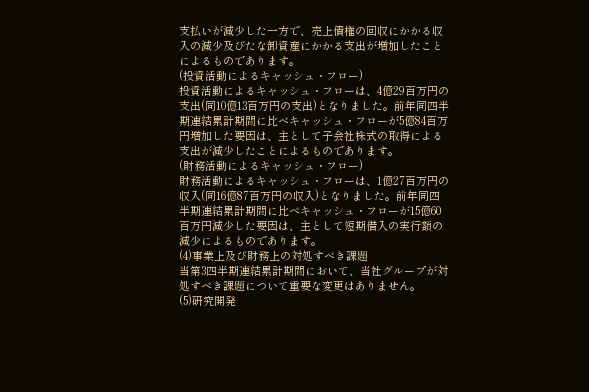支払いが減少した一方で、売上債権の回収にかかる収入の減少及びたな卸資産にかかる支出が増加したことによるものであります。
(投資活動によるキャッシュ・フロー)
投資活動によるキャッシュ・フローは、4億29百万円の支出(同10億13百万円の支出)となりました。前年同四半期連結累計期間に比べキャッシュ・フローが5億84百万円増加した要因は、主として子会社株式の取得による支出が減少したことによるものであります。
(財務活動によるキャッシュ・フロー)
財務活動によるキャッシュ・フローは、1億27百万円の収入(同16億87百万円の収入)となりました。前年同四半期連結累計期間に比べキャッシュ・フローが15億60百万円減少した要因は、主として短期借入の実行額の減少によるものであります。
(4)事業上及び財務上の対処すべき課題
当第3四半期連結累計期間において、当社グループが対処すべき課題について重要な変更はありません。
(5)研究開発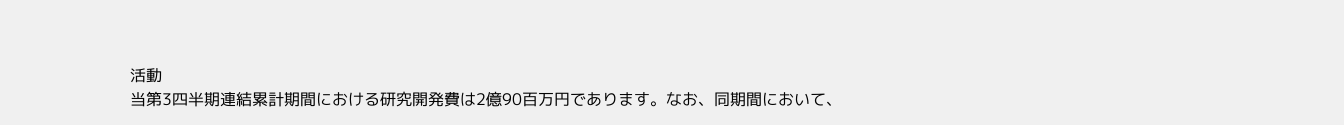活動
当第3四半期連結累計期間における研究開発費は2億90百万円であります。なお、同期間において、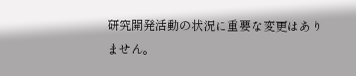研究開発活動の状況に重要な変更はありません。